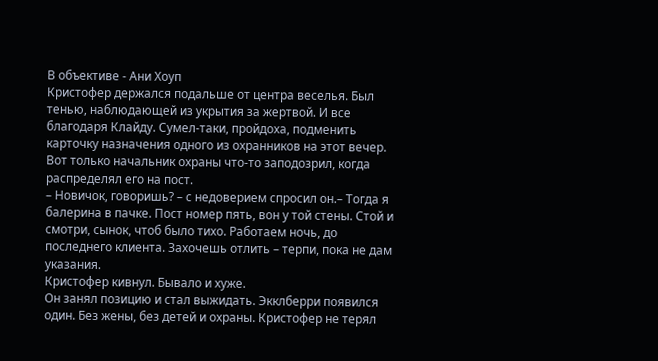В объективе - Ани Хоуп
Кристофер держался подальше от центра веселья. Был тенью, наблюдающей из укрытия за жертвой. И все благодаря Клайду. Сумел-таки, пройдоха, подменить карточку назначения одного из охранников на этот вечер. Вот только начальник охраны что-то заподозрил, когда распределял его на пост.
– Новичок, говоришь? – с недоверием спросил он.– Тогда я балерина в пачке. Пост номер пять, вон у той стены. Стой и смотри, сынок, чтоб было тихо. Работаем ночь, до последнего клиента. Захочешь отлить – терпи, пока не дам указания.
Кристофер кивнул. Бывало и хуже.
Он занял позицию и стал выжидать. Экклберри появился один. Без жены, без детей и охраны. Кристофер не терял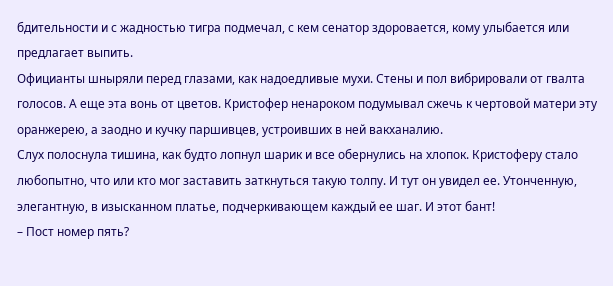бдительности и с жадностью тигра подмечал, с кем сенатор здоровается, кому улыбается или предлагает выпить.
Официанты шныряли перед глазами, как надоедливые мухи. Стены и пол вибрировали от гвалта голосов. А еще эта вонь от цветов. Кристофер ненароком подумывал сжечь к чертовой матери эту оранжерею, а заодно и кучку паршивцев, устроивших в ней вакханалию.
Слух полоснула тишина, как будто лопнул шарик и все обернулись на хлопок. Кристоферу стало любопытно, что или кто мог заставить заткнуться такую толпу. И тут он увидел ее. Утонченную, элегантную, в изысканном платье, подчеркивающем каждый ее шаг. И этот бант!
– Пост номер пять?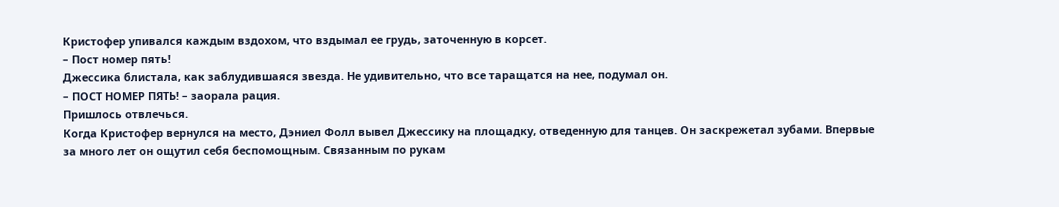Кристофер упивался каждым вздохом, что вздымал ее грудь, заточенную в корсет.
– Пост номер пять!
Джессика блистала, как заблудившаяся звезда. Не удивительно, что все таращатся на нее, подумал он.
– ПОСТ НОМЕР ПЯТЬ! – заорала рация.
Пришлось отвлечься.
Когда Кристофер вернулся на место, Дэниел Фолл вывел Джессику на площадку, отведенную для танцев. Он заскрежетал зубами. Впервые за много лет он ощутил себя беспомощным. Связанным по рукам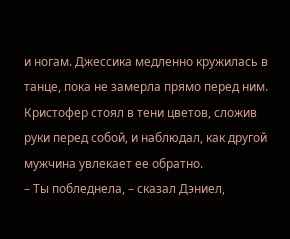и ногам. Джессика медленно кружилась в танце, пока не замерла прямо перед ним.
Кристофер стоял в тени цветов, сложив руки перед собой, и наблюдал, как другой мужчина увлекает ее обратно.
– Ты побледнела, – сказал Дэниел,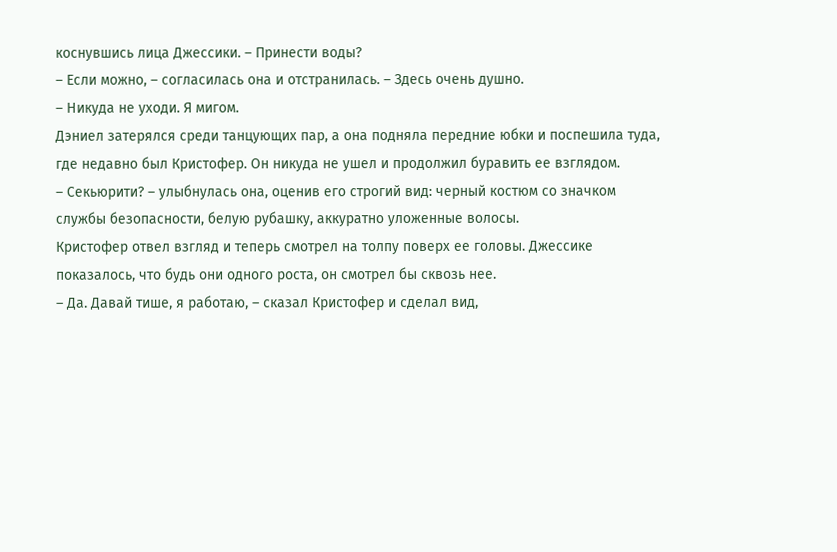коснувшись лица Джессики. – Принести воды?
– Если можно, – согласилась она и отстранилась. – Здесь очень душно.
– Никуда не уходи. Я мигом.
Дэниел затерялся среди танцующих пар, а она подняла передние юбки и поспешила туда, где недавно был Кристофер. Он никуда не ушел и продолжил буравить ее взглядом.
– Секьюрити? – улыбнулась она, оценив его строгий вид: черный костюм со значком службы безопасности, белую рубашку, аккуратно уложенные волосы.
Кристофер отвел взгляд и теперь смотрел на толпу поверх ее головы. Джессике показалось, что будь они одного роста, он смотрел бы сквозь нее.
– Да. Давай тише, я работаю, – сказал Кристофер и сделал вид,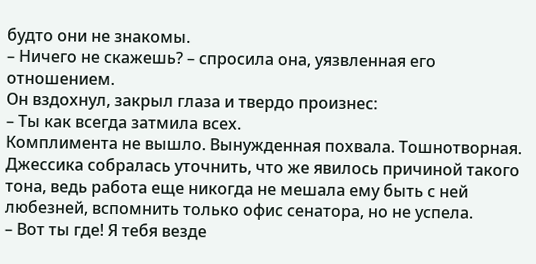будто они не знакомы.
– Ничего не скажешь? – спросила она, уязвленная его отношением.
Он вздохнул, закрыл глаза и твердо произнес:
– Ты как всегда затмила всех.
Комплимента не вышло. Вынужденная похвала. Тошнотворная. Джессика собралась уточнить, что же явилось причиной такого тона, ведь работа еще никогда не мешала ему быть с ней любезней, вспомнить только офис сенатора, но не успела.
– Вот ты где! Я тебя везде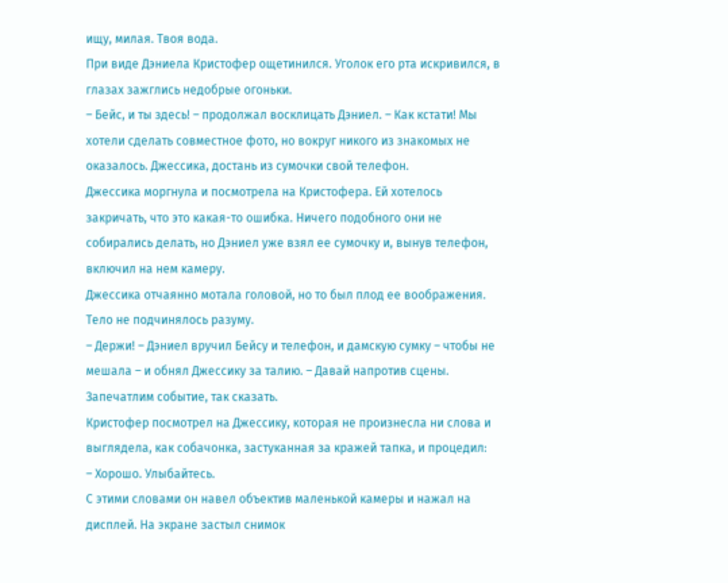ищу, милая. Твоя вода.
При виде Дэниела Кристофер ощетинился. Уголок его рта искривился, в глазах зажглись недобрые огоньки.
– Бейс, и ты здесь! – продолжал восклицать Дэниел. – Как кстати! Мы хотели сделать совместное фото, но вокруг никого из знакомых не оказалось. Джессика, достань из сумочки свой телефон.
Джессика моргнула и посмотрела на Кристофера. Ей хотелось закричать, что это какая-то ошибка. Ничего подобного они не собирались делать, но Дэниел уже взял ее сумочку и, вынув телефон, включил на нем камеру.
Джессика отчаянно мотала головой, но то был плод ее воображения. Тело не подчинялось разуму.
– Держи! – Дэниел вручил Бейсу и телефон, и дамскую сумку – чтобы не мешала – и обнял Джессику за талию. – Давай напротив сцены. Запечатлим событие, так сказать.
Кристофер посмотрел на Джессику, которая не произнесла ни слова и выглядела, как собачонка, застуканная за кражей тапка, и процедил:
– Хорошо. Улыбайтесь.
С этими словами он навел объектив маленькой камеры и нажал на дисплей. На экране застыл снимок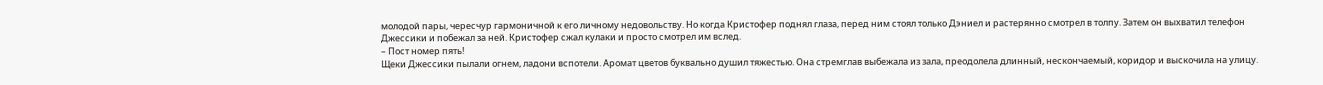молодой пары, чересчур гармоничной к его личному недовольству. Но когда Кристофер поднял глаза, перед ним стоял только Дэниел и растерянно смотрел в толпу. Затем он выхватил телефон Джессики и побежал за ней. Кристофер сжал кулаки и просто смотрел им вслед.
– Пост номер пять!
Щеки Джессики пылали огнем, ладони вспотели. Аромат цветов буквально душил тяжестью. Она стремглав выбежала из зала, преодолела длинный, нескончаемый, коридор и выскочила на улицу.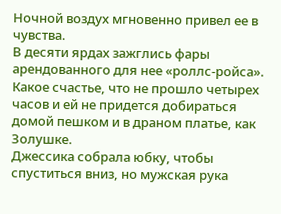Ночной воздух мгновенно привел ее в чувства.
В десяти ярдах зажглись фары арендованного для нее «роллс-ройса». Какое счастье, что не прошло четырех часов и ей не придется добираться домой пешком и в драном платье, как Золушке.
Джессика собрала юбку, чтобы спуститься вниз, но мужская рука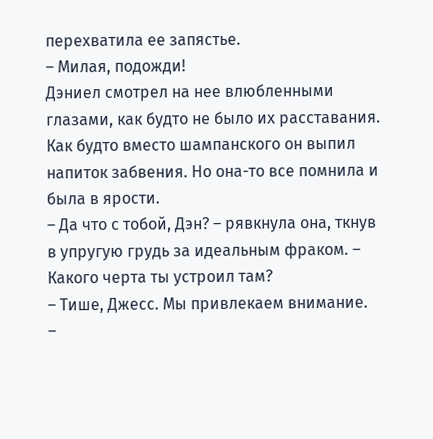перехватила ее запястье.
– Милая, подожди!
Дэниел смотрел на нее влюбленными глазами, как будто не было их расставания. Как будто вместо шампанского он выпил напиток забвения. Но она-то все помнила и была в ярости.
– Да что с тобой, Дэн? – рявкнула она, ткнув в упругую грудь за идеальным фраком. – Какого черта ты устроил там?
– Тише, Джесс. Мы привлекаем внимание.
–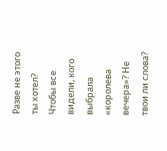Разве не этого ты хотел? Чтобы все видели, кого выбрала «королева вечера»? Не твои ли слова?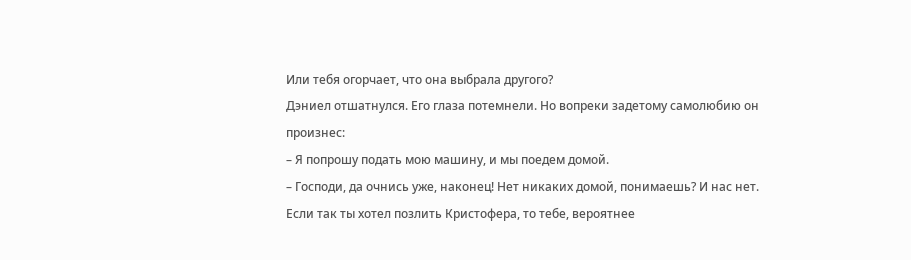Или тебя огорчает, что она выбрала другого?
Дэниел отшатнулся. Его глаза потемнели. Но вопреки задетому самолюбию он произнес:
– Я попрошу подать мою машину, и мы поедем домой.
– Господи, да очнись уже, наконец! Нет никаких домой, понимаешь? И нас нет. Если так ты хотел позлить Кристофера, то тебе, вероятнее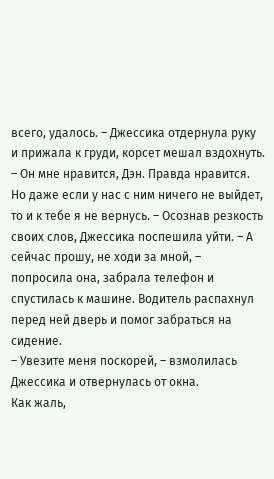всего, удалось. – Джессика отдернула руку и прижала к груди, корсет мешал вздохнуть. – Он мне нравится, Дэн. Правда нравится. Но даже если у нас с ним ничего не выйдет, то и к тебе я не вернусь. – Осознав резкость своих слов, Джессика поспешила уйти. – А сейчас прошу, не ходи за мной, – попросила она, забрала телефон и спустилась к машине. Водитель распахнул перед ней дверь и помог забраться на сидение.
– Увезите меня поскорей, – взмолилась Джессика и отвернулась от окна.
Как жаль,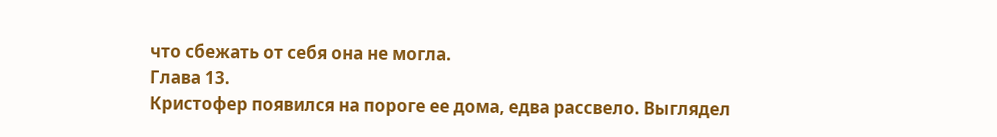что сбежать от себя она не могла.
Глава 13.
Кристофер появился на пороге ее дома, едва рассвело. Выглядел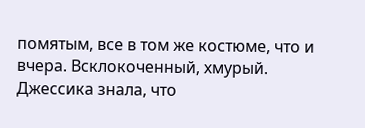помятым, все в том же костюме, что и вчера. Всклокоченный, хмурый. Джессика знала, что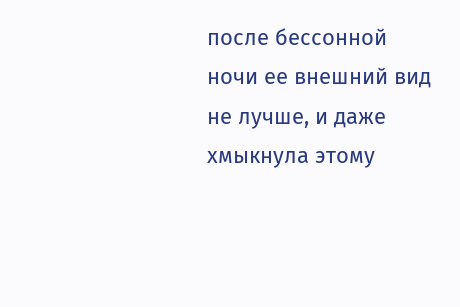после бессонной ночи ее внешний вид не лучше, и даже хмыкнула этому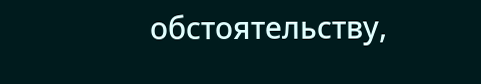обстоятельству,